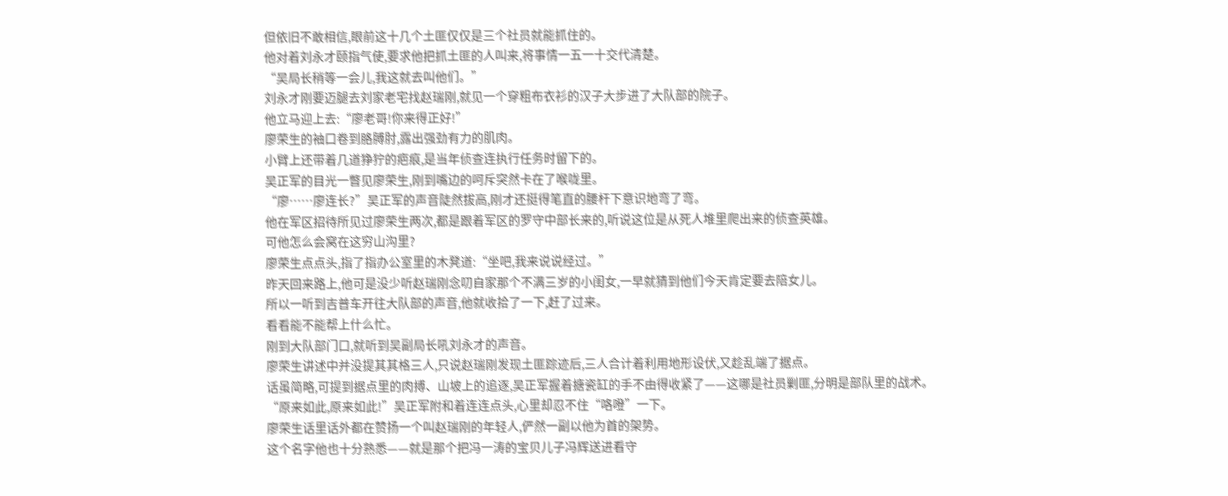但依旧不敢相信,眼前这十几个土匪仅仅是三个社员就能抓住的。
他对着刘永才颐指气使,要求他把抓土匪的人叫来,将事情一五一十交代清楚。
“吴局长稍等一会儿,我这就去叫他们。”
刘永才刚要迈腿去刘家老宅找赵瑞刚,就见一个穿粗布衣衫的汉子大步进了大队部的院子。
他立马迎上去:“廖老哥!你来得正好!”
廖荣生的袖口卷到胳膊肘,露出强劲有力的肌肉。
小臂上还带着几道狰狞的疤痕,是当年侦查连执行任务时留下的。
吴正军的目光一瞥见廖荣生,刚到嘴边的呵斥突然卡在了喉咙里。
“廖……廖连长?”吴正军的声音陡然拔高,刚才还挺得笔直的腰杆下意识地弯了弯。
他在军区招待所见过廖荣生两次,都是跟着军区的罗守中部长来的,听说这位是从死人堆里爬出来的侦查英雄。
可他怎么会窝在这穷山沟里?
廖荣生点点头,指了指办公室里的木凳道:“坐吧,我来说说经过。”
昨天回来路上,他可是没少听赵瑞刚念叨自家那个不满三岁的小闺女,一早就猜到他们今天肯定要去陪女儿。
所以一听到吉普车开往大队部的声音,他就收拾了一下,赶了过来。
看看能不能帮上什么忙。
刚到大队部门口,就听到吴副局长吼刘永才的声音。
廖荣生讲述中并没提其其格三人,只说赵瑞刚发现土匪踪迹后,三人合计着利用地形设伏,又趁乱端了据点。
话虽简略,可提到据点里的肉搏、山坡上的追逐,吴正军握着搪瓷缸的手不由得收紧了——这哪是社员剿匪,分明是部队里的战术。
“原来如此,原来如此!”吴正军附和着连连点头,心里却忍不住“咯噔”一下。
廖荣生话里话外都在赞扬一个叫赵瑞刚的年轻人,俨然一副以他为首的架势。
这个名字他也十分熟悉——就是那个把冯一涛的宝贝儿子冯辉送进看守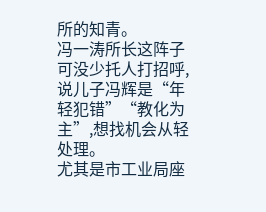所的知青。
冯一涛所长这阵子可没少托人打招呼,说儿子冯辉是“年轻犯错”“教化为主”,想找机会从轻处理。
尤其是市工业局座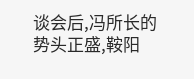谈会后,冯所长的势头正盛,鞍阳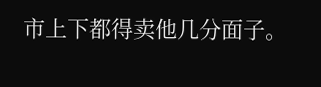市上下都得卖他几分面子。